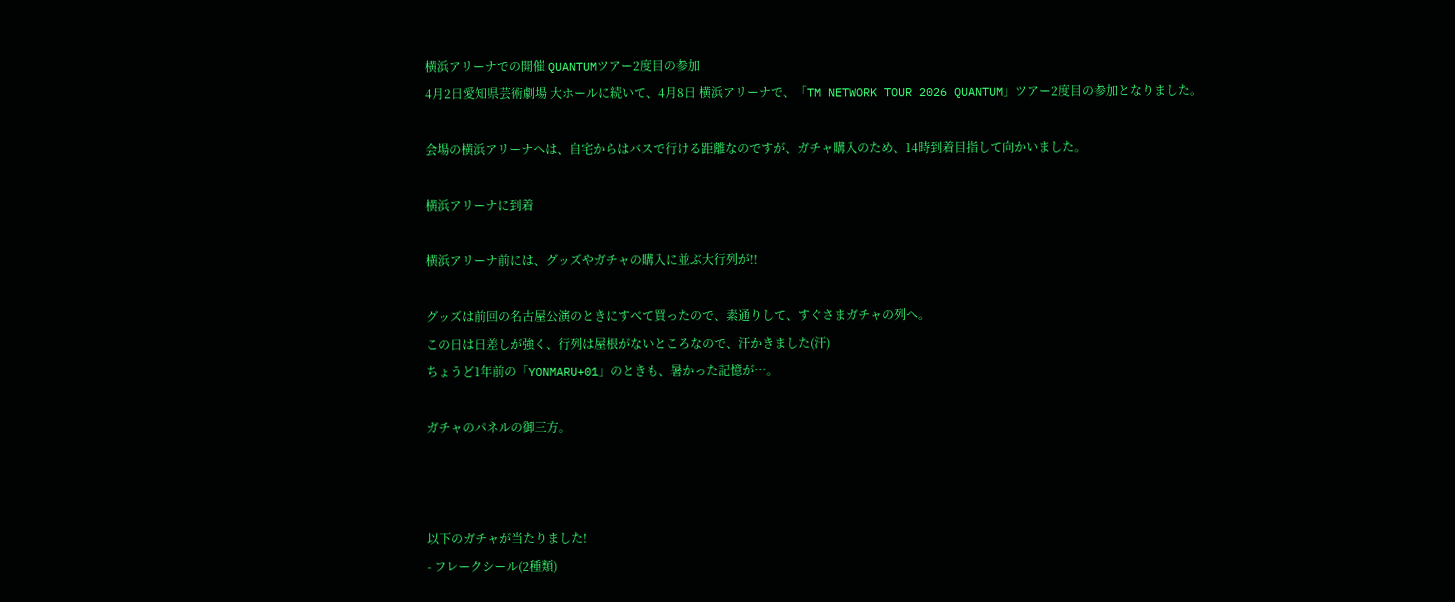横浜アリーナでの開催 QUANTUMツアー2度目の参加
4月2日愛知県芸術劇場 大ホールに続いて、4月8日 横浜アリーナで、「TM NETWORK TOUR 2026 QUANTUM」ツアー2度目の参加となりました。

会場の横浜アリーナへは、自宅からはバスで行ける距離なのですが、ガチャ購入のため、14時到着目指して向かいました。

横浜アリーナに到着

横浜アリーナ前には、グッズやガチャの購入に並ぶ大行列が!!

グッズは前回の名古屋公演のときにすべて買ったので、素通りして、すぐさまガチャの列へ。
この日は日差しが強く、行列は屋根がないところなので、汗かきました(汗)
ちょうど1年前の「YONMARU+01」のときも、暑かった記憶が⋯。

ガチャのパネルの御三方。



以下のガチャが当たりました!
- フレークシール(2種類)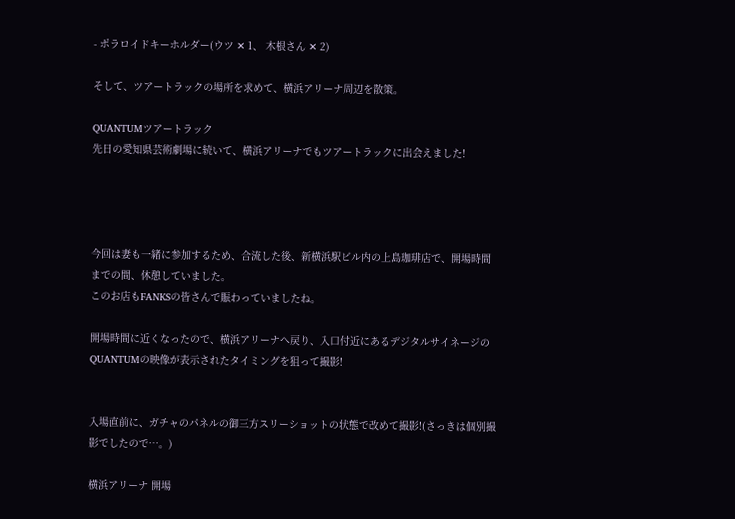- ポラロイドキーホルダー(ウツ ✕ 1、 木根さん ✕ 2)

そして、ツアートラックの場所を求めて、横浜アリーナ周辺を散策。

QUANTUMツアートラック
先日の愛知県芸術劇場に続いて、横浜アリーナでもツアートラックに出会えました!




今回は妻も一緒に参加するため、合流した後、新横浜駅ビル内の上島珈琲店で、開場時間までの間、休憩していました。
このお店もFANKSの皆さんで賑わっていましたね。

開場時間に近くなったので、横浜アリーナへ戻り、入口付近にあるデジタルサイネージのQUANTUMの映像が表示されたタイミングを狙って撮影!


入場直前に、ガチャのパネルの御三方スリーショットの状態で改めて撮影!(さっきは個別撮影でしたので⋯。)

横浜アリーナ 開場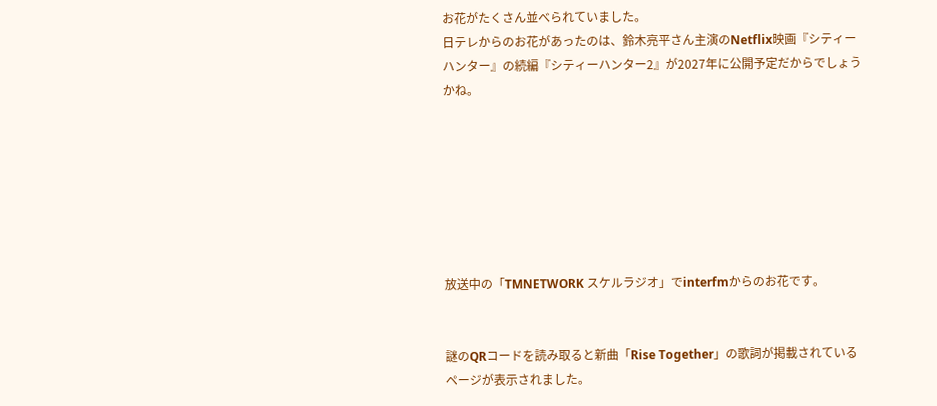お花がたくさん並べられていました。
日テレからのお花があったのは、鈴木亮平さん主演のNetflix映画『シティーハンター』の続編『シティーハンター2』が2027年に公開予定だからでしょうかね。







放送中の「TMNETWORK スケルラジオ」でinterfmからのお花です。


謎のQRコードを読み取ると新曲「Rise Together」の歌詞が掲載されているページが表示されました。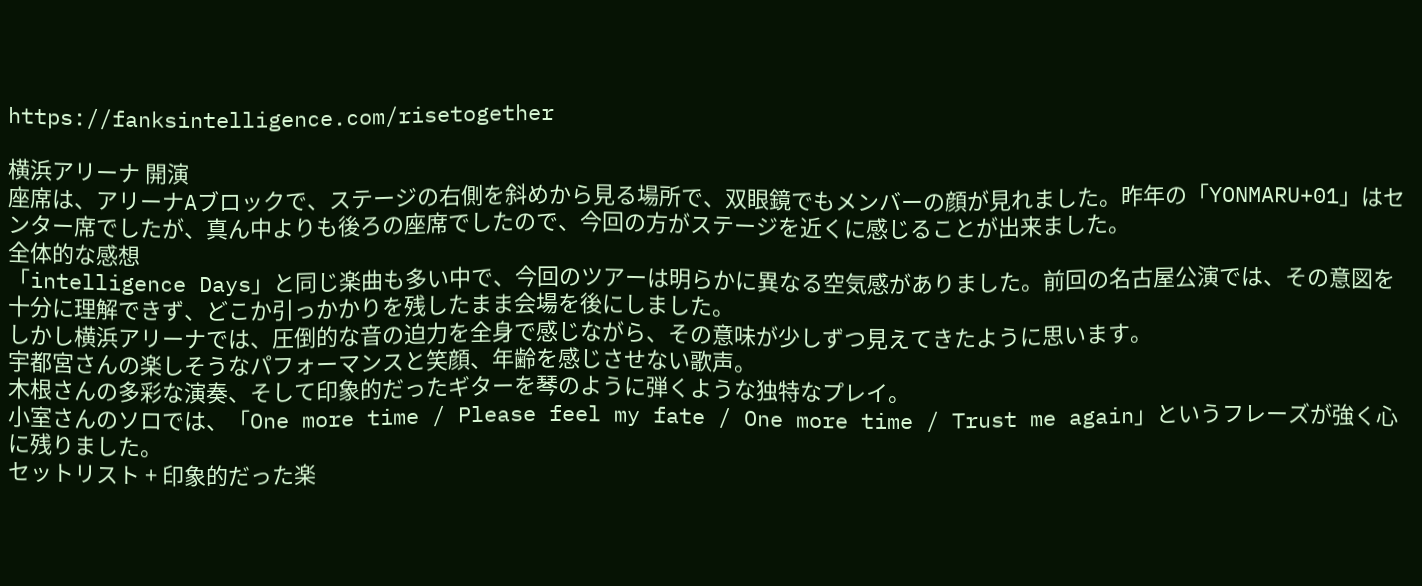https://fanksintelligence.com/risetogether

横浜アリーナ 開演
座席は、アリーナAブロックで、ステージの右側を斜めから見る場所で、双眼鏡でもメンバーの顔が見れました。昨年の「YONMARU+01」はセンター席でしたが、真ん中よりも後ろの座席でしたので、今回の方がステージを近くに感じることが出来ました。
全体的な感想
「intelligence Days」と同じ楽曲も多い中で、今回のツアーは明らかに異なる空気感がありました。前回の名古屋公演では、その意図を十分に理解できず、どこか引っかかりを残したまま会場を後にしました。
しかし横浜アリーナでは、圧倒的な音の迫力を全身で感じながら、その意味が少しずつ見えてきたように思います。
宇都宮さんの楽しそうなパフォーマンスと笑顔、年齢を感じさせない歌声。
木根さんの多彩な演奏、そして印象的だったギターを琴のように弾くような独特なプレイ。
小室さんのソロでは、「One more time / Please feel my fate / One more time / Trust me again」というフレーズが強く心に残りました。
セットリスト + 印象的だった楽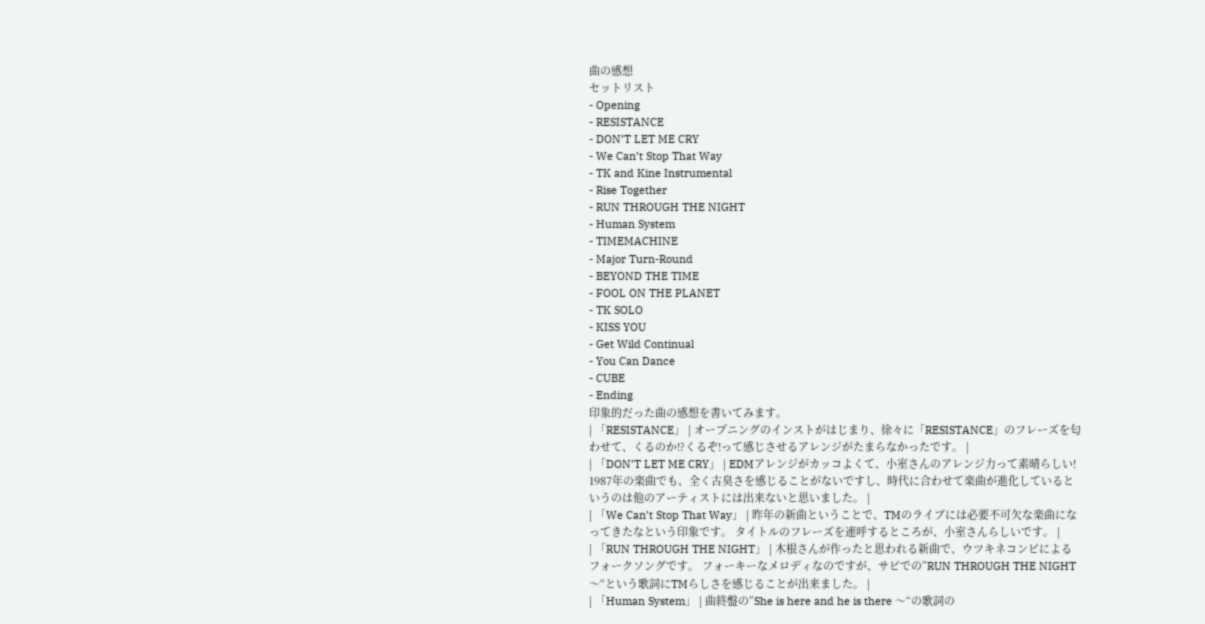曲の感想
セットリスト
- Opening
- RESISTANCE
- DON’T LET ME CRY
- We Can’t Stop That Way
- TK and Kine Instrumental
- Rise Together
- RUN THROUGH THE NIGHT
- Human System
- TIMEMACHINE
- Major Turn-Round
- BEYOND THE TIME
- FOOL ON THE PLANET
- TK SOLO
- KISS YOU
- Get Wild Continual
- You Can Dance
- CUBE
- Ending
印象的だった曲の感想を書いてみます。
| 「RESISTANCE」 | オープニングのインストがはじまり、徐々に「RESISTANCE」のフレーズを匂わせて、くるのか!?くるぞ!って感じさせるアレンジがたまらなかったです。 |
| 「DON’T LET ME CRY」 | EDMアレンジがカッコよくて、小室さんのアレンジ力って素晴らしい! 1987年の楽曲でも、全く古臭さを感じることがないですし、時代に合わせて楽曲が進化しているというのは他のアーティストには出来ないと思いました。 |
| 「We Can’t Stop That Way」 | 昨年の新曲ということで、TMのライブには必要不可欠な楽曲になってきたなという印象です。 タイトルのフレーズを連呼するところが、小室さんらしいです。 |
| 「RUN THROUGH THE NIGHT」 | 木根さんが作ったと思われる新曲で、ウツキネコンビによるフォークソングです。 フォーキーなメロディなのですが、サビでの”RUN THROUGH THE NIGHT〜“という歌詞にTMらしさを感じることが出来ました。 |
| 「Human System」 | 曲終盤の”She is here and he is there 〜“の歌詞の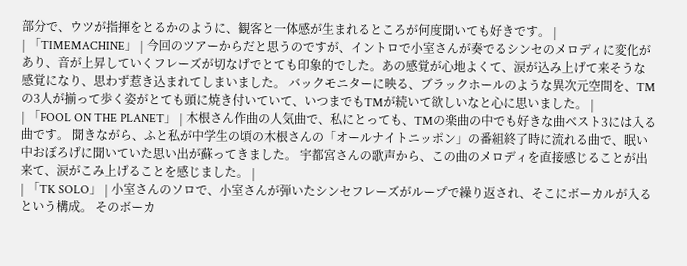部分で、ウツが指揮をとるかのように、観客と一体感が生まれるところが何度聞いても好きです。 |
| 「TIMEMACHINE」 | 今回のツアーからだと思うのですが、イントロで小室さんが奏でるシンセのメロディに変化があり、音が上昇していくフレーズが切なげでとても印象的でした。あの感覚が心地よくて、涙が込み上げて来そうな感覚になり、思わず惹き込まれてしまいました。 バックモニターに映る、ブラックホールのような異次元空間を、TMの3人が揃って歩く姿がとても頭に焼き付いていて、いつまでもTMが続いて欲しいなと心に思いました。 |
| 「FOOL ON THE PLANET」 | 木根さん作曲の人気曲で、私にとっても、TMの楽曲の中でも好きな曲ベスト3には入る曲です。 聞きながら、ふと私が中学生の頃の木根さんの「オールナイトニッポン」の番組終了時に流れる曲で、眠い中おぼろげに聞いていた思い出が蘇ってきました。 宇都宮さんの歌声から、この曲のメロディを直接感じることが出来て、涙がこみ上げることを感じました。 |
| 「TK SOLO」 | 小室さんのソロで、小室さんが弾いたシンセフレーズがループで繰り返され、そこにボーカルが入るという構成。 そのボーカ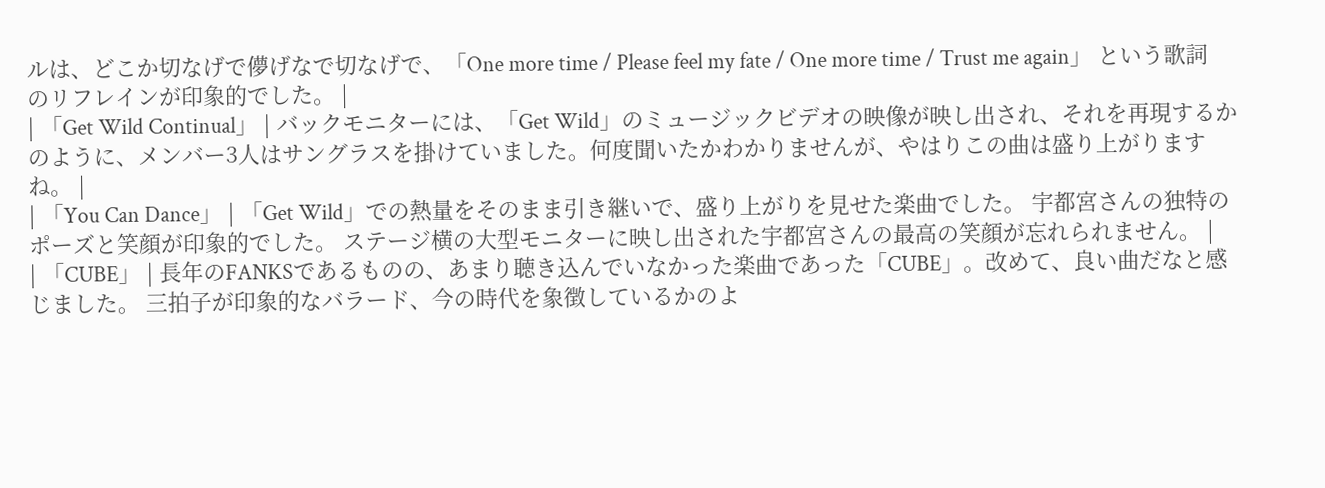ルは、どこか切なげで儚げなで切なげで、「One more time / Please feel my fate / One more time / Trust me again」 という歌詞のリフレインが印象的でした。 |
| 「Get Wild Continual」 | バックモニターには、「Get Wild」のミュージックビデオの映像が映し出され、それを再現するかのように、メンバー3人はサングラスを掛けていました。何度聞いたかわかりませんが、やはりこの曲は盛り上がりますね。 |
| 「You Can Dance」 | 「Get Wild」での熱量をそのまま引き継いで、盛り上がりを見せた楽曲でした。 宇都宮さんの独特のポーズと笑顔が印象的でした。 ステージ横の大型モニターに映し出された宇都宮さんの最高の笑顔が忘れられません。 |
| 「CUBE」 | 長年のFANKSであるものの、あまり聴き込んでいなかった楽曲であった「CUBE」。改めて、良い曲だなと感じました。 三拍子が印象的なバラード、今の時代を象徴しているかのよ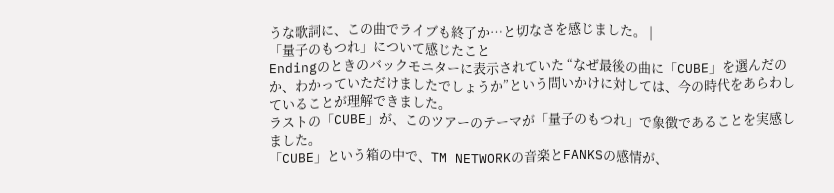うな歌詞に、この曲でライブも終了か⋯と切なさを感じました。 |
「量子のもつれ」について感じたこと
Endingのときのバックモニターに表示されていた “なぜ最後の曲に「CUBE」を選んだのか、わかっていただけましたでしょうか”という問いかけに対しては、今の時代をあらわしていることが理解できました。
ラストの「CUBE」が、このツアーのテーマが「量子のもつれ」で象徴であることを実感しました。
「CUBE」という箱の中で、TM NETWORKの音楽とFANKSの感情が、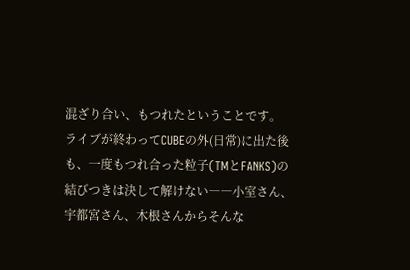混ざり合い、もつれたということです。
ライブが終わってCUBEの外(日常)に出た後も、一度もつれ合った粒子(TMとFANKS)の結びつきは決して解けない――小室さん、宇都宮さん、木根さんからそんな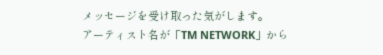メッセージを受け取った気がします。
アーティスト名が「TM NETWORK」から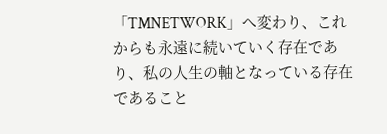「TMNETWORK」へ変わり、これからも永遠に続いていく存在であり、私の人生の軸となっている存在であること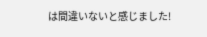は間違いないと感じました!